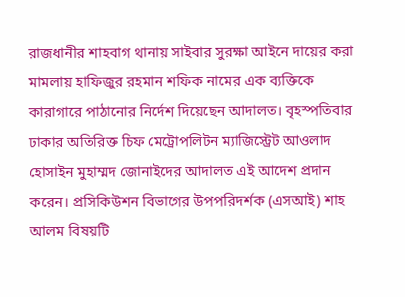রাজধানীর শাহবাগ থানায় সাইবার সুরক্ষা আইনে দায়ের করা মামলায় হাফিজুর রহমান শফিক নামের এক ব্যক্তিকে কারাগারে পাঠানোর নির্দেশ দিয়েছেন আদালত। বৃহস্পতিবার ঢাকার অতিরিক্ত চিফ মেট্রোপলিটন ম্যাজিস্ট্রেট আওলাদ হোসাইন মুহাম্মদ জোনাইদের আদালত এই আদেশ প্রদান করেন। প্রসিকিউশন বিভাগের উপপরিদর্শক (এসআই) শাহ আলম বিষয়টি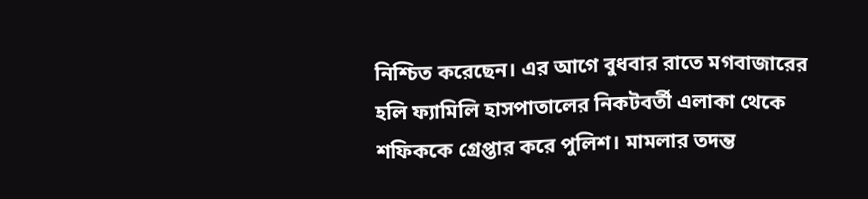নিশ্চিত করেছেন। এর আগে বুধবার রাতে মগবাজারের হলি ফ্যামিলি হাসপাতালের নিকটবর্তী এলাকা থেকে শফিককে গ্রেপ্তার করে পুলিশ। মামলার তদন্ত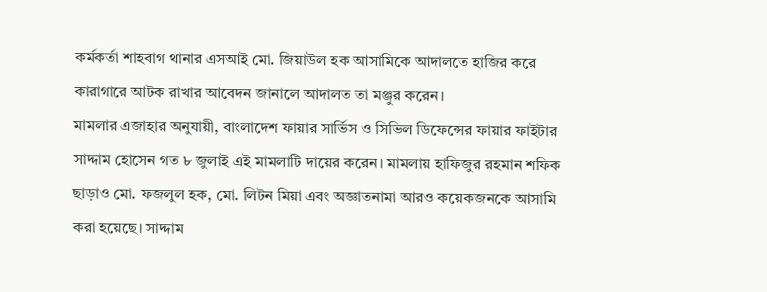কর্মকর্তা শাহবাগ থানার এসআই মো. জিয়াউল হক আসামিকে আদালতে হাজির করে কারাগারে আটক রাখার আবেদন জানালে আদালত তা মঞ্জুর করেন।
মামলার এজাহার অনুযায়ী, বাংলাদেশ ফায়ার সার্ভিস ও সিভিল ডিফেন্সের ফায়ার ফাইটার সাদ্দাম হোসেন গত ৮ জুলাই এই মামলাটি দায়ের করেন। মামলায় হাফিজুর রহমান শফিক ছাড়াও মো. ফজলুল হক, মো. লিটন মিয়া এবং অজ্ঞাতনামা আরও কয়েকজনকে আসামি করা হয়েছে। সাদ্দাম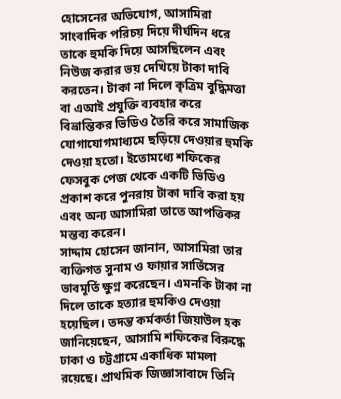হোসেনের অভিযোগ, আসামিরা সাংবাদিক পরিচয় দিয়ে দীর্ঘদিন ধরে তাকে হুমকি দিয়ে আসছিলেন এবং নিউজ করার ভয় দেখিয়ে টাকা দাবি করতেন। টাকা না দিলে কৃত্রিম বুদ্ধিমত্তা বা এআই প্রযুক্তি ব্যবহার করে বিভ্রান্তিকর ভিডিও তৈরি করে সামাজিক যোগাযোগমাধ্যমে ছড়িয়ে দেওয়ার হুমকি দেওয়া হতো। ইতোমধ্যে শফিকের ফেসবুক পেজ থেকে একটি ভিডিও প্রকাশ করে পুনরায় টাকা দাবি করা হয় এবং অন্য আসামিরা তাতে আপত্তিকর মন্তব্য করেন।
সাদ্দাম হোসেন জানান, আসামিরা তার ব্যক্তিগত সুনাম ও ফায়ার সার্ভিসের ভাবমূর্তি ক্ষুণ্ন করেছেন। এমনকি টাকা না দিলে তাকে হত্যার হুমকিও দেওয়া হয়েছিল। তদন্ত কর্মকর্তা জিয়াউল হক জানিয়েছেন, আসামি শফিকের বিরুদ্ধে ঢাকা ও চট্টগ্রামে একাধিক মামলা রয়েছে। প্রাথমিক জিজ্ঞাসাবাদে তিনি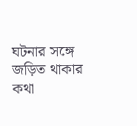ঘটনার সঙ্গে জড়িত থাকার কথা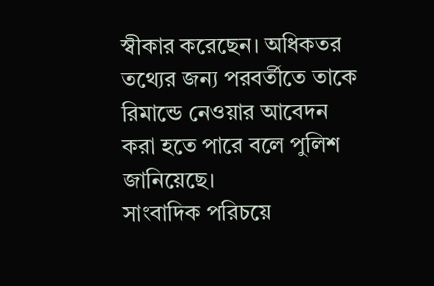স্বীকার করেছেন। অধিকতর তথ্যের জন্য পরবর্তীতে তাকে রিমান্ডে নেওয়ার আবেদন করা হতে পারে বলে পুলিশ জানিয়েছে।
সাংবাদিক পরিচয়ে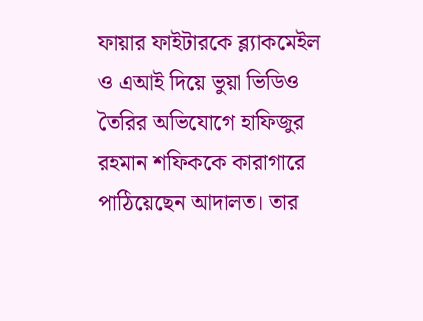ফায়ার ফাইটারকে ব্ল্যাকমেইল ও এআই দিয়ে ভুয়া ভিডিও তৈরির অভিযোগে হাফিজুর রহমান শফিককে কারাগারে পাঠিয়েছেন আদালত। তার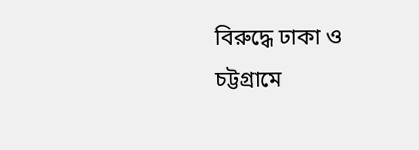বিরুদ্ধে ঢাকা ও চট্টগ্রামে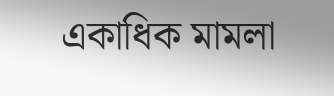একাধিক মামলা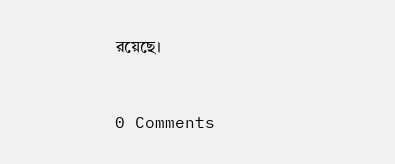রয়েছে।


0 Comments